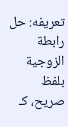تعريفه: حل رابطة الزوجية بلفظ صريح، كـ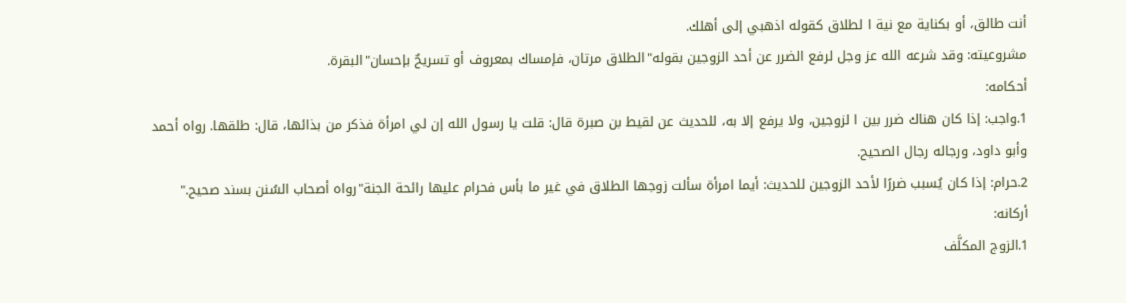أنت طالق، أو بكناية مع نية ا لطلاق كقوله اذهبي إلى أهلك.
مشروعيته: وقد شرعه الله عز وجل لرفع الضرر عن أحد الزوجين بقوله"الطلاق مرتان، فإمساك بمعروف أو تسريحٌ بإحسان"البقرة.
أحكامه:
1.واجب: إذا كان هناك ضرر بين ا لزوجين، ولا يرفع إلا به، للحديث عن لقيط بن صبرة قال: قلت يا رسول الله إن لي امرأة فذكر من بذائها، قال: طلقها. رواه أحمد وأبو داود، ورجاله رجال الصحيح.
2.حرام: إذا كان يُسبب ضررًا لأحد الزوجين للحديث: أيما امرأة سألت زوجها الطلاق في غير ما بأس فحرام عليها رائحة الجنة"رواه أصحاب السُنن بسند صحيح."
أركانه:
1.الزوج المكلَّف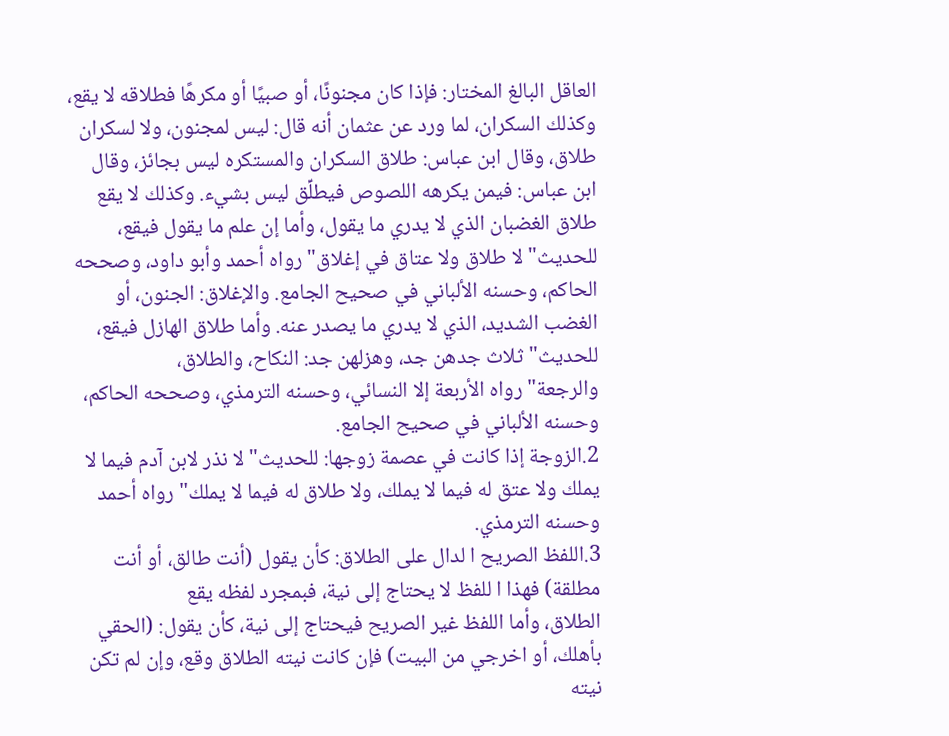العاقل البالغ المختار: فإذا كان مجنونًا، أو صبيًا أو مكرهًا فطلاقه لا يقع، وكذلك السكران، لما ورد عن عثمان أنه قال: ليس لمجنون، ولا لسكران طلاق، وقال ابن عباس: طلاق السكران والمستكره ليس بجائز، وقال ابن عباس: فيمن يكرهه اللصوص فيطلِّق ليس بشيء. وكذلك لا يقع طلاق الغضبان الذي لا يدري ما يقول، وأما إن علم ما يقول فيقع، للحديث"لا طلاق ولا عتاق في إغلاق"رواه أحمد وأبو داود، وصححه الحاكم، وحسنه الألباني في صحيح الجامع. والإغلاق: الجنون، أو الغضب الشديد، الذي لا يدري ما يصدر عنه. وأما طلاق الهازل فيقع، للحديث"ثلاث جدهن جد، وهزلهن جد: النكاح، والطلاق، والرجعة"رواه الأربعة إلا النسائي، وحسنه الترمذي، وصححه الحاكم، وحسنه الألباني في صحيح الجامع.
2.الزوجة إذا كانت في عصمة زوجها: للحديث"لا نذر لابن آدم فيما لا يملك ولا عتق له فيما لا يملك، ولا طلاق له فيما لا يملك"رواه أحمد وحسنه الترمذي.
3.اللفظ الصريح ا لدال على الطلاق: كأن يقول (أنت طالق، أو أنت مطلقة) فهذا ا للفظ لا يحتاج إلى نية، فبمجرد لفظه يقع
الطلاق، وأما اللفظ غير الصريح فيحتاج إلى نية، كأن يقول: (الحقي بأهلك، أو اخرجي من البيت) فإن كانت نيته الطلاق وقع، وإن لم تكن نيته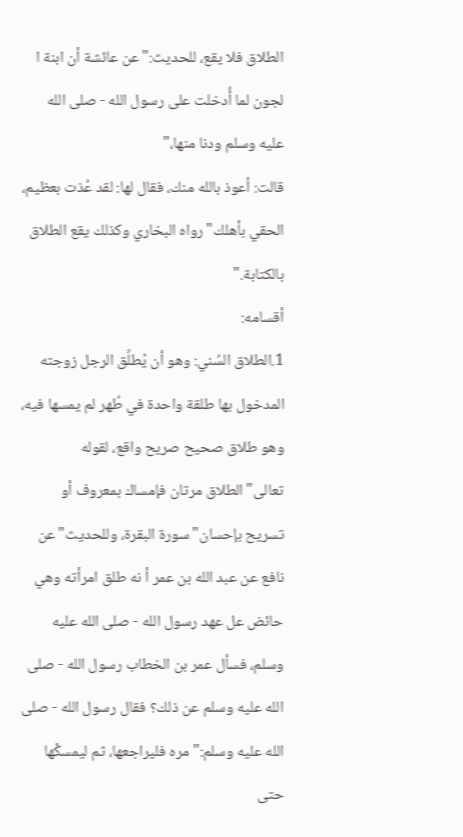الطلاق فلا يقع، للحديث:"عن عائشة أن ابنة ا لجون لما أُدخلت على رسول الله - صلى الله عليه وسلم ودنا منها،"
قالت: أعوذ بالله منك، فقال لها: لقد عُذت بعظيم، الحقي بأهلك"رواه البخاري وكذلك يقع الطلاق بالكتابة."
أقسامه:
1.الطلاق السُني: وهو أن يُطلِّق الرجل زوجته المدخول بها طلقة واحدة في طُهر لم يمسها فيه، وهو طلاق صحيح صريح واقع، لقوله تعالى"الطلاق مرتان فإمساك بمعروف أو تسريح بإحسان"سورة البقرة، وللحديث"عن نافع عن عبد الله بن عمر أ نه طلق امرأته وهي حائض عل عهد رسول الله - صلى الله عليه وسلم، فسأل عمر بن الخطاب رسول الله - صلى الله عليه وسلم عن ذلك؟ فقال رسول الله - صلى الله عليه وسلم:"مره فليراجعها، ثم ليمسكْها حتى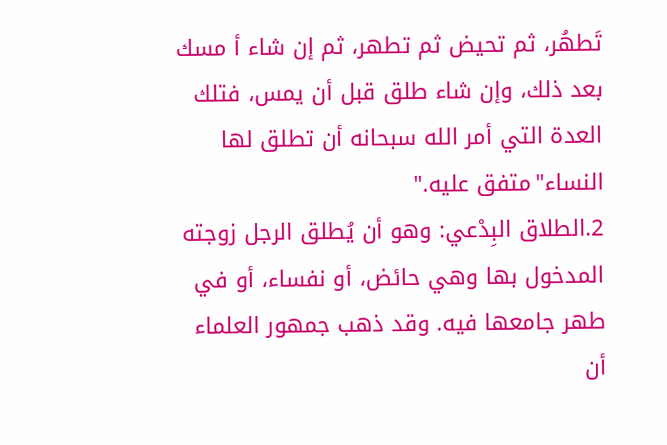تَطهُر، ثم تحيض ثم تطهر، ثم إن شاء أ مسك بعد ذلك، وإن شاء طلق قبل أن يمس، فتلك العدة التي أمر الله سبحانه أن تطلق لها النساء"متفق عليه."
2.الطلاق البِدْعي: وهو أن يُطلق الرجل زوجته المدخول بها وهي حائض، أو نفساء، أو في طهر جامعها فيه. وقد ذهب جمهور العلماء أن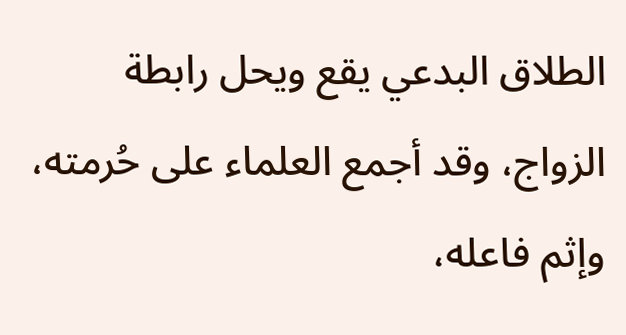الطلاق البدعي يقع ويحل رابطة الزواج، وقد أجمع العلماء على حُرمته، وإثم فاعله،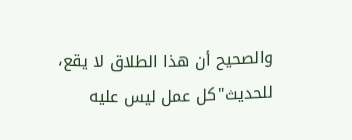والصحيح أن هذا الطلاق لا يقع، للحديث"كل عمل ليس عليه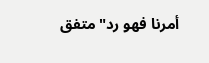أمرنا فهو رد"متفق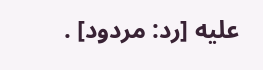عليه [رد: مردود] .